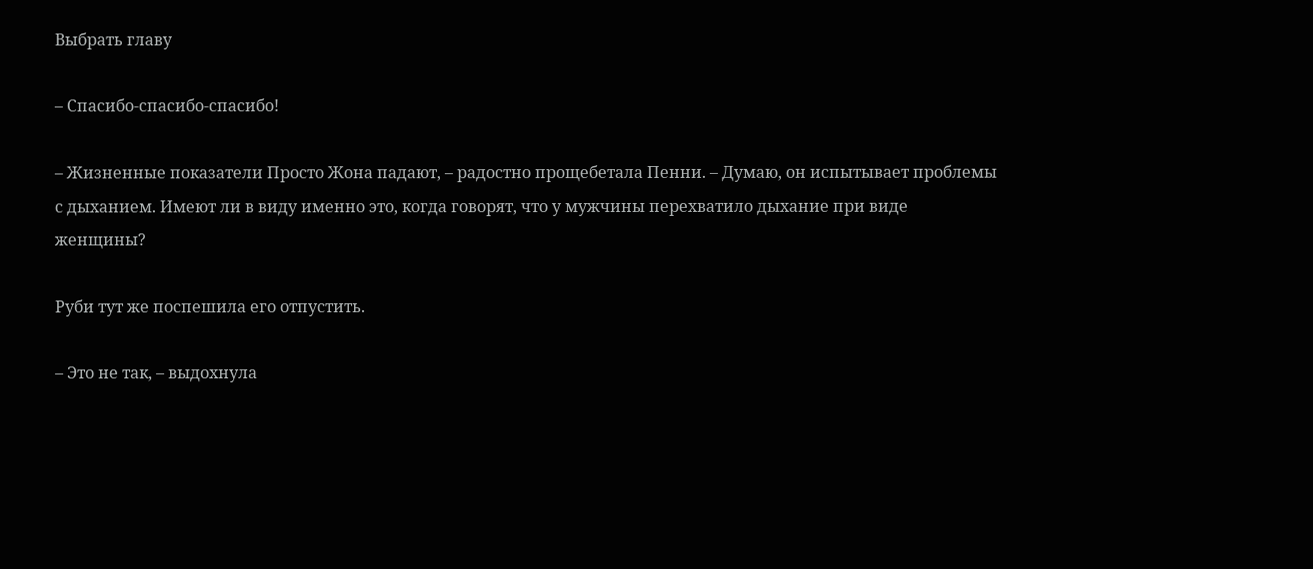Выбрать главу

– Спасибо-спасибо-спасибо!

– Жизненные показатели Просто Жона падают, – радостно прощебетала Пенни. – Думаю, он испытывает проблемы с дыханием. Имеют ли в виду именно это, когда говорят, что у мужчины перехватило дыхание при виде женщины?

Руби тут же поспешила его отпустить.

– Это не так, – выдохнула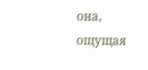она, ощущая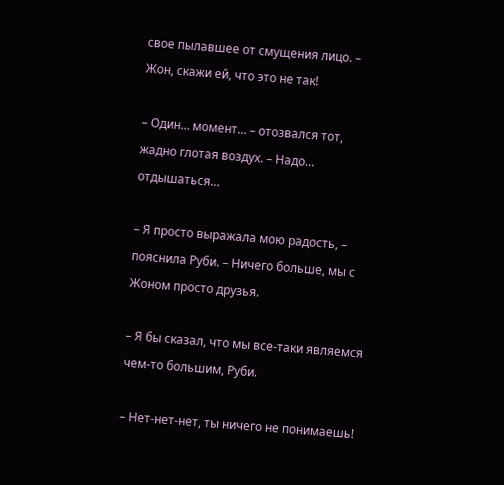свое пылавшее от смущения лицо. – Жон, скажи ей, что это не так!

– Один… момент… – отозвался тот, жадно глотая воздух. – Надо… отдышаться…

– Я просто выражала мою радость, – пояснила Руби. – Ничего больше, мы с Жоном просто друзья.

– Я бы сказал, что мы все-таки являемся чем-то большим, Руби.

– Нет-нет-нет, ты ничего не понимаешь!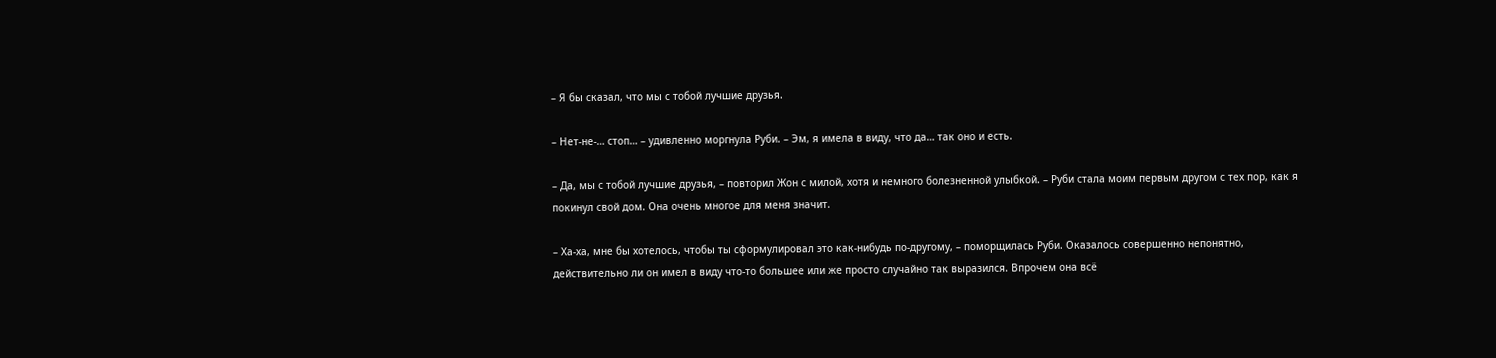– Я бы сказал, что мы с тобой лучшие друзья.

– Нет-не-… стоп… – удивленно моргнула Руби. – Эм, я имела в виду, что да… так оно и есть.

– Да, мы с тобой лучшие друзья, – повторил Жон с милой, хотя и немного болезненной улыбкой. – Руби стала моим первым другом с тех пор, как я покинул свой дом. Она очень многое для меня значит.

– Ха-ха, мне бы хотелось, чтобы ты сформулировал это как-нибудь по-другому, – поморщилась Руби. Оказалось совершенно непонятно, действительно ли он имел в виду что-то большее или же просто случайно так выразился. Впрочем она всё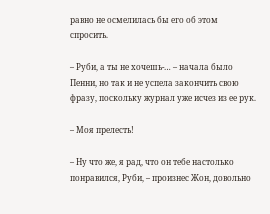равно не осмелилась бы его об этом спросить.

– Руби, а ты не хочешь-… – начала было Пенни, но так и не успела закончить свою фразу, поскольку журнал уже исчез из ее рук.

– Моя прелесть!

– Ну что же, я рад, что он тебе настолько понравился, Руби, – произнес Жон, довольно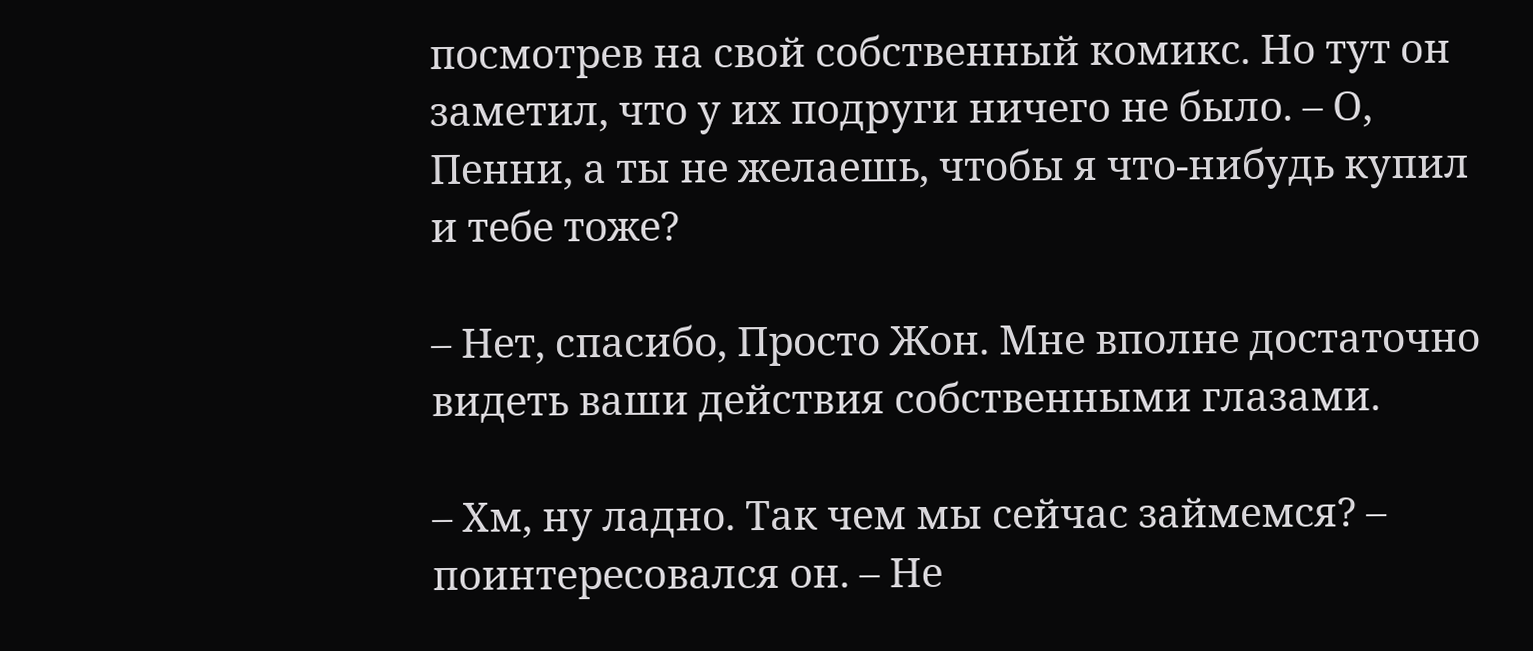посмотрев на свой собственный комикс. Но тут он заметил, что у их подруги ничего не было. – О, Пенни, а ты не желаешь, чтобы я что-нибудь купил и тебе тоже?

– Нет, спасибо, Просто Жон. Мне вполне достаточно видеть ваши действия собственными глазами.

– Хм, ну ладно. Так чем мы сейчас займемся? – поинтересовался он. – Не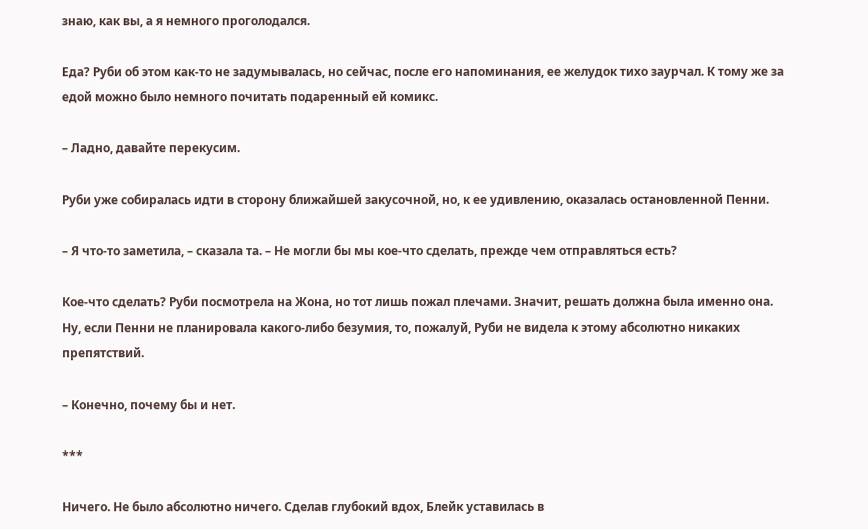знаю, как вы, а я немного проголодался.

Еда? Руби об этом как-то не задумывалась, но сейчас, после его напоминания, ее желудок тихо заурчал. К тому же за едой можно было немного почитать подаренный ей комикс.

– Ладно, давайте перекусим.

Руби уже собиралась идти в сторону ближайшей закусочной, но, к ее удивлению, оказалась остановленной Пенни.

– Я что-то заметила, – сказала та. – Не могли бы мы кое-что сделать, прежде чем отправляться есть?

Кое-что сделать? Руби посмотрела на Жона, но тот лишь пожал плечами. Значит, решать должна была именно она. Ну, если Пенни не планировала какого-либо безумия, то, пожалуй, Руби не видела к этому абсолютно никаких препятствий.

– Конечно, почему бы и нет.

***

Ничего. Не было абсолютно ничего. Сделав глубокий вдох, Блейк уставилась в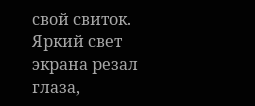свой свиток. Яркий свет экрана резал глаза,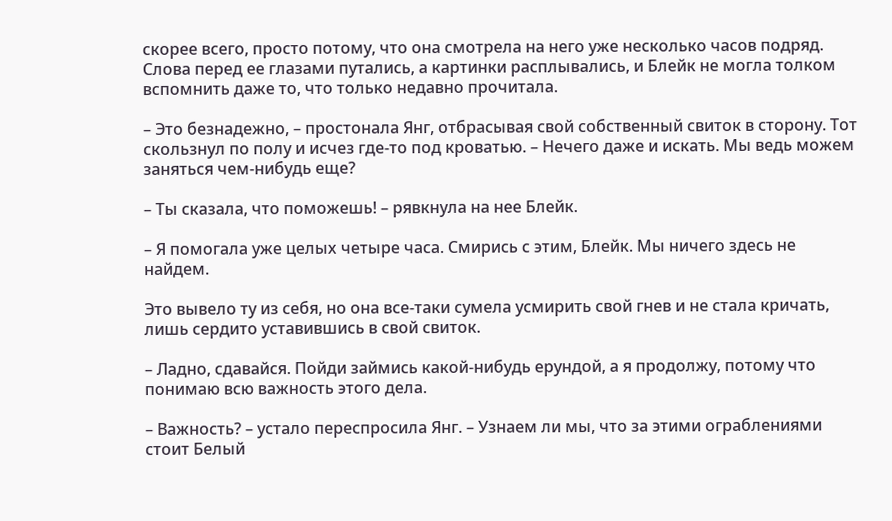скорее всего, просто потому, что она смотрела на него уже несколько часов подряд. Слова перед ее глазами путались, а картинки расплывались, и Блейк не могла толком вспомнить даже то, что только недавно прочитала.

– Это безнадежно, – простонала Янг, отбрасывая свой собственный свиток в сторону. Тот скользнул по полу и исчез где-то под кроватью. – Нечего даже и искать. Мы ведь можем заняться чем-нибудь еще?

– Ты сказала, что поможешь! – рявкнула на нее Блейк.

– Я помогала уже целых четыре часа. Смирись с этим, Блейк. Мы ничего здесь не найдем.

Это вывело ту из себя, но она все-таки сумела усмирить свой гнев и не стала кричать, лишь сердито уставившись в свой свиток.

– Ладно, сдавайся. Пойди займись какой-нибудь ерундой, а я продолжу, потому что понимаю всю важность этого дела.

– Важность? – устало переспросила Янг. – Узнаем ли мы, что за этими ограблениями стоит Белый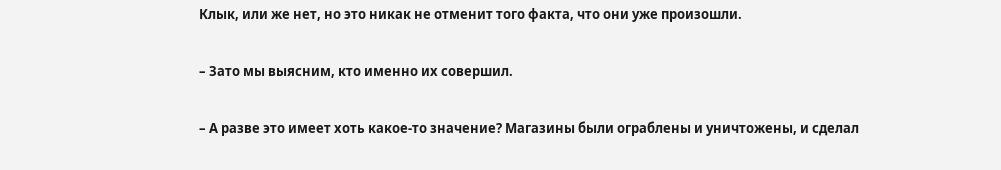Клык, или же нет, но это никак не отменит того факта, что они уже произошли.

– Зато мы выясним, кто именно их совершил.

– А разве это имеет хоть какое-то значение? Магазины были ограблены и уничтожены, и сделал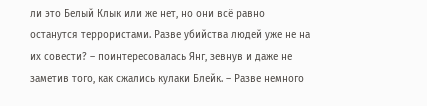ли это Белый Клык или же нет, но они всё равно останутся террористами. Разве убийства людей уже не на их совести? – поинтересовалась Янг, зевнув и даже не заметив того, как сжались кулаки Блейк. – Разве немного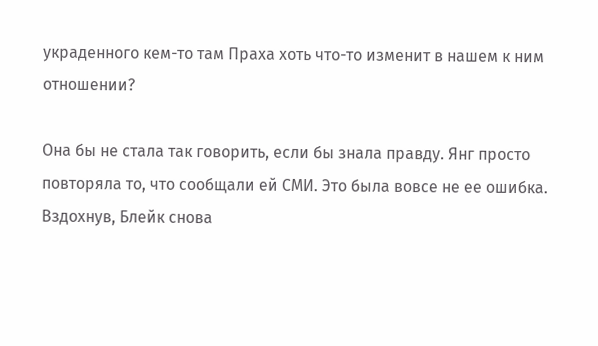украденного кем-то там Праха хоть что-то изменит в нашем к ним отношении?

Она бы не стала так говорить, если бы знала правду. Янг просто повторяла то, что сообщали ей СМИ. Это была вовсе не ее ошибка. Вздохнув, Блейк снова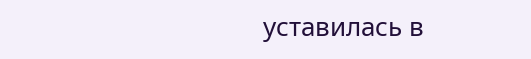уставилась в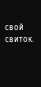свой свиток.